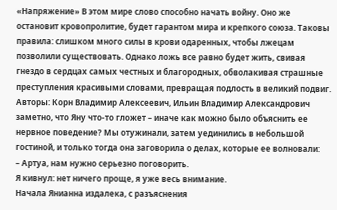«Напряжение» В этом мире слово способно начать войну. Оно же остановит кровопролитие, будет гарантом мира и крепкого союза. Таковы правила: слишком много силы в крови одаренных, чтобы лжецам позволили существовать. Однако ложь все равно будет жить, свивая гнездо в сердцах самых честных и благородных, обволакивая страшные преступления красивыми словами, превращая подлость в великий подвиг.
Авторы: Корн Владимир Алексеевич, Ильин Владимир Александрович
заметно, что Яну что-то гложет – иначе как можно было объяснить ее нервное поведение? Мы отужинали, затем уединились в небольшой гостиной, и только тогда она заговорила о делах, которые ее волновали:
– Артуа, нам нужно серьезно поговорить.
Я кивнул: нет ничего проще, я уже весь внимание.
Начала Янианна издалека, с разъяснения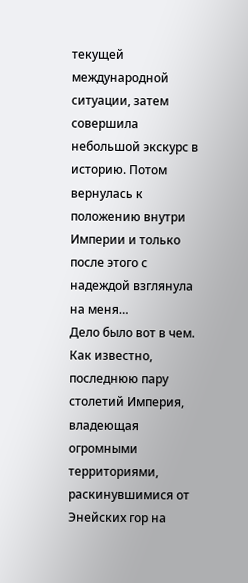текущей международной ситуации, затем совершила небольшой экскурс в историю. Потом вернулась к положению внутри Империи и только после этого с надеждой взглянула на меня…
Дело было вот в чем.
Как известно, последнюю пару столетий Империя, владеющая огромными территориями, раскинувшимися от Энейских гор на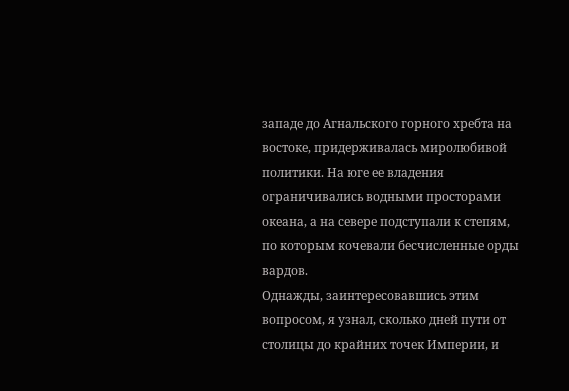западе до Агнальского горного хребта на востоке, придерживалась миролюбивой политики. На юге ее владения ограничивались водными просторами океана, а на севере подступали к степям, по которым кочевали бесчисленные орды вардов.
Однажды, заинтересовавшись этим вопросом, я узнал, сколько дней пути от столицы до крайних точек Империи, и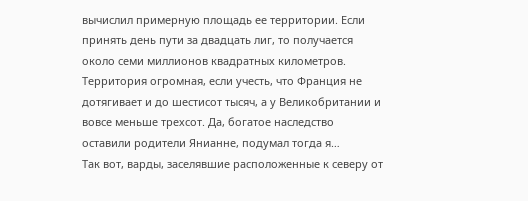вычислил примерную площадь ее территории. Если принять день пути за двадцать лиг, то получается около семи миллионов квадратных километров. Территория огромная, если учесть, что Франция не дотягивает и до шестисот тысяч, а у Великобритании и вовсе меньше трехсот. Да, богатое наследство оставили родители Янианне, подумал тогда я…
Так вот, варды, заселявшие расположенные к северу от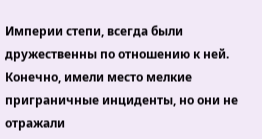Империи степи, всегда были дружественны по отношению к ней. Конечно, имели место мелкие приграничные инциденты, но они не отражали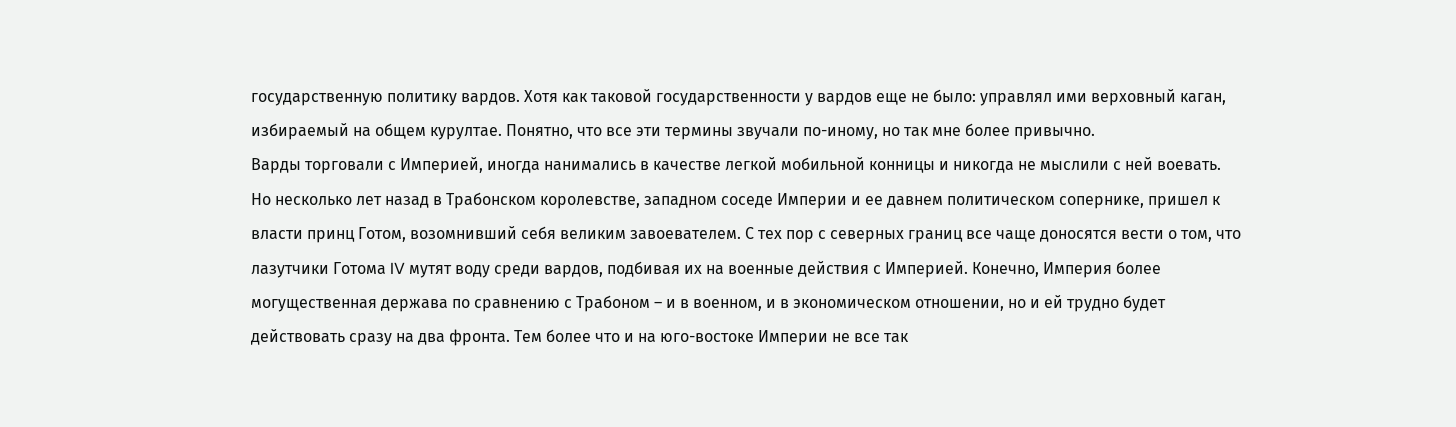государственную политику вардов. Хотя как таковой государственности у вардов еще не было: управлял ими верховный каган, избираемый на общем курултае. Понятно, что все эти термины звучали по-иному, но так мне более привычно.
Варды торговали с Империей, иногда нанимались в качестве легкой мобильной конницы и никогда не мыслили с ней воевать. Но несколько лет назад в Трабонском королевстве, западном соседе Империи и ее давнем политическом сопернике, пришел к власти принц Готом, возомнивший себя великим завоевателем. С тех пор с северных границ все чаще доносятся вести о том, что лазутчики Готома IV мутят воду среди вардов, подбивая их на военные действия с Империей. Конечно, Империя более могущественная держава по сравнению с Трабоном – и в военном, и в экономическом отношении, но и ей трудно будет действовать сразу на два фронта. Тем более что и на юго-востоке Империи не все так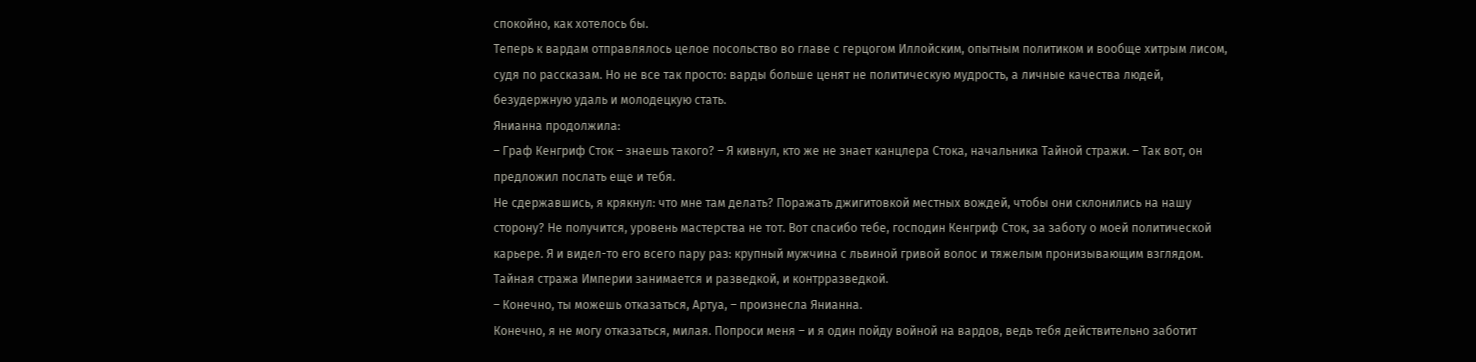спокойно, как хотелось бы.
Теперь к вардам отправлялось целое посольство во главе с герцогом Иллойским, опытным политиком и вообще хитрым лисом, судя по рассказам. Но не все так просто: варды больше ценят не политическую мудрость, а личные качества людей, безудержную удаль и молодецкую стать.
Янианна продолжила:
– Граф Кенгриф Сток – знаешь такого? – Я кивнул, кто же не знает канцлера Стока, начальника Тайной стражи. – Так вот, он предложил послать еще и тебя.
Не сдержавшись, я крякнул: что мне там делать? Поражать джигитовкой местных вождей, чтобы они склонились на нашу сторону? Не получится, уровень мастерства не тот. Вот спасибо тебе, господин Кенгриф Сток, за заботу о моей политической карьере. Я и видел-то его всего пару раз: крупный мужчина с львиной гривой волос и тяжелым пронизывающим взглядом. Тайная стража Империи занимается и разведкой, и контрразведкой.
– Конечно, ты можешь отказаться, Артуа, – произнесла Янианна.
Конечно, я не могу отказаться, милая. Попроси меня – и я один пойду войной на вардов, ведь тебя действительно заботит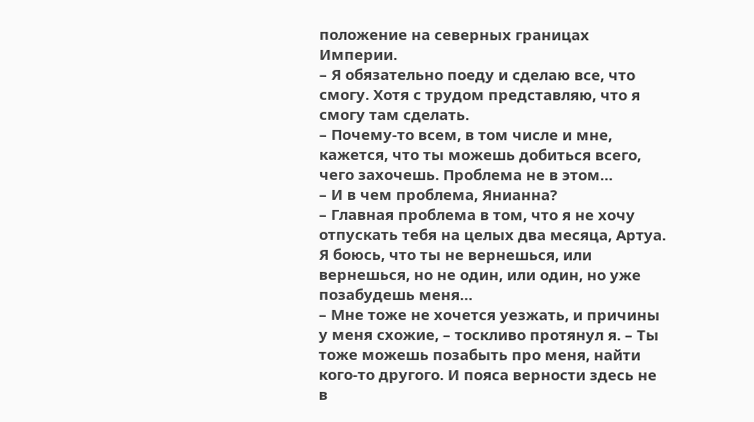положение на северных границах Империи.
– Я обязательно поеду и сделаю все, что смогу. Хотя с трудом представляю, что я смогу там сделать.
– Почему-то всем, в том числе и мне, кажется, что ты можешь добиться всего, чего захочешь. Проблема не в этом…
– И в чем проблема, Янианна?
– Главная проблема в том, что я не хочу отпускать тебя на целых два месяца, Артуа. Я боюсь, что ты не вернешься, или вернешься, но не один, или один, но уже позабудешь меня…
– Мне тоже не хочется уезжать, и причины у меня схожие, – тоскливо протянул я. – Ты тоже можешь позабыть про меня, найти кого-то другого. И пояса верности здесь не в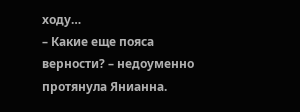ходу…
– Какие еще пояса верности? – недоуменно протянула Янианна.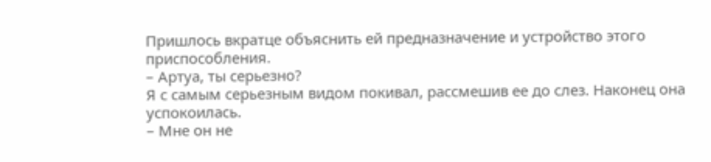Пришлось вкратце объяснить ей предназначение и устройство этого приспособления.
– Артуа, ты серьезно?
Я с самым серьезным видом покивал, рассмешив ее до слез. Наконец она успокоилась.
– Мне он не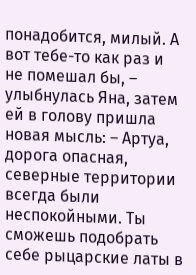понадобится, милый. А вот тебе-то как раз и не помешал бы, – улыбнулась Яна, затем ей в голову пришла новая мысль: – Артуа, дорога опасная, северные территории всегда были неспокойными. Ты сможешь подобрать себе рыцарские латы в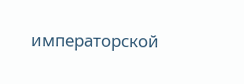императорской